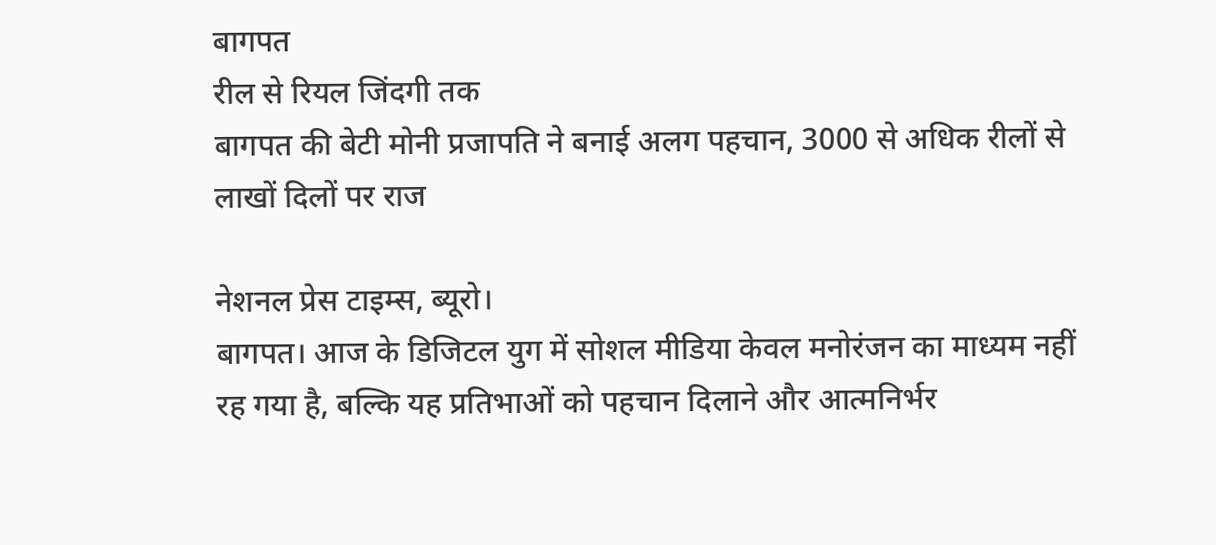बागपत
रील से रियल जिंदगी तक
बागपत की बेटी मोनी प्रजापति ने बनाई अलग पहचान, 3000 से अधिक रीलों से लाखों दिलों पर राज

नेशनल प्रेस टाइम्स, ब्यूरो।
बागपत। आज के डिजिटल युग में सोशल मीडिया केवल मनोरंजन का माध्यम नहीं रह गया है, बल्कि यह प्रतिभाओं को पहचान दिलाने और आत्मनिर्भर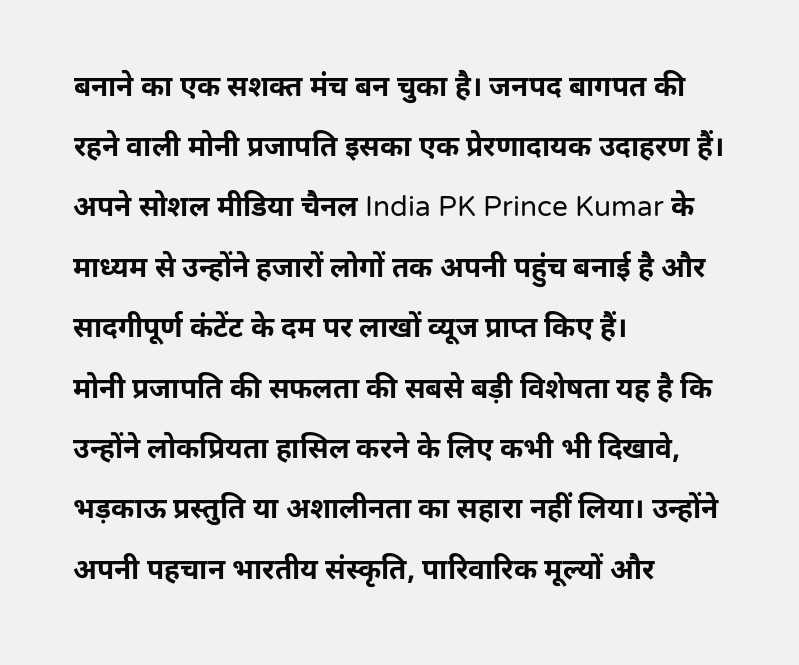बनाने का एक सशक्त मंच बन चुका है। जनपद बागपत की रहने वाली मोनी प्रजापति इसका एक प्रेरणादायक उदाहरण हैं। अपने सोशल मीडिया चैनल India PK Prince Kumar के माध्यम से उन्होंने हजारों लोगों तक अपनी पहुंच बनाई है और सादगीपूर्ण कंटेंट के दम पर लाखों व्यूज प्राप्त किए हैं।
मोनी प्रजापति की सफलता की सबसे बड़ी विशेषता यह है कि उन्होंने लोकप्रियता हासिल करने के लिए कभी भी दिखावे, भड़काऊ प्रस्तुति या अशालीनता का सहारा नहीं लिया। उन्होंने अपनी पहचान भारतीय संस्कृति, पारिवारिक मूल्यों और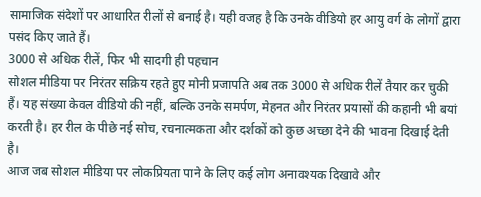सामाजिक संदेशों पर आधारित रीलों से बनाई है। यही वजह है कि उनके वीडियो हर आयु वर्ग के लोगों द्वारा पसंद किए जाते हैं।
3000 से अधिक रीलें, फिर भी सादगी ही पहचान
सोशल मीडिया पर निरंतर सक्रिय रहते हुए मोनी प्रजापति अब तक 3000 से अधिक रीलें तैयार कर चुकी हैं। यह संख्या केवल वीडियो की नहीं, बल्कि उनके समर्पण, मेहनत और निरंतर प्रयासों की कहानी भी बयां करती है। हर रील के पीछे नई सोच, रचनात्मकता और दर्शकों को कुछ अच्छा देने की भावना दिखाई देती है।
आज जब सोशल मीडिया पर लोकप्रियता पाने के लिए कई लोग अनावश्यक दिखावे और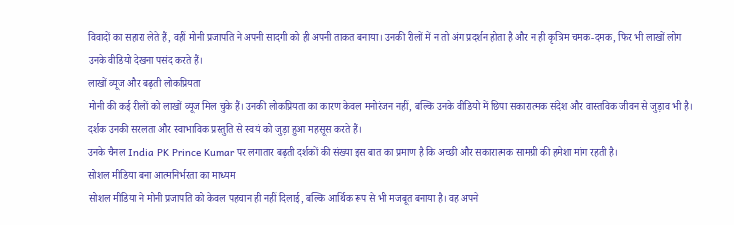विवादों का सहारा लेते हैं, वहीं मोनी प्रजापति ने अपनी सादगी को ही अपनी ताकत बनाया। उनकी रीलों में न तो अंग प्रदर्शन होता है और न ही कृत्रिम चमक-दमक, फिर भी लाखों लोग उनके वीडियो देखना पसंद करते हैं।
लाखों व्यूज और बढ़ती लोकप्रियता
मोनी की कई रीलों को लाखों व्यूज मिल चुके हैं। उनकी लोकप्रियता का कारण केवल मनोरंजन नहीं, बल्कि उनके वीडियो में छिपा सकारात्मक संदेश और वास्तविक जीवन से जुड़ाव भी है। दर्शक उनकी सरलता और स्वाभाविक प्रस्तुति से स्वयं को जुड़ा हुआ महसूस करते हैं।
उनके चैनल India PK Prince Kumar पर लगातार बढ़ती दर्शकों की संख्या इस बात का प्रमाण है कि अच्छी और सकारात्मक सामग्री की हमेशा मांग रहती है।
सोशल मीडिया बना आत्मनिर्भरता का माध्यम
सोशल मीडिया ने मोनी प्रजापति को केवल पहचान ही नहीं दिलाई, बल्कि आर्थिक रूप से भी मजबूत बनाया है। वह अपने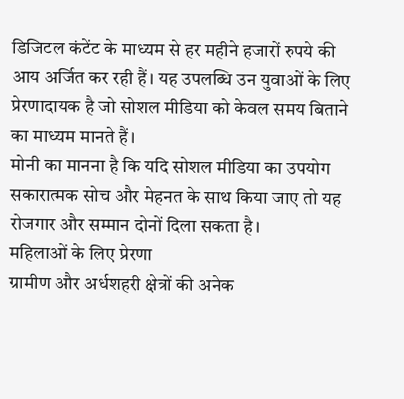डिजिटल कंटेंट के माध्यम से हर महीने हजारों रुपये की आय अर्जित कर रही हैं। यह उपलब्धि उन युवाओं के लिए प्रेरणादायक है जो सोशल मीडिया को केवल समय बिताने का माध्यम मानते हैं।
मोनी का मानना है कि यदि सोशल मीडिया का उपयोग सकारात्मक सोच और मेहनत के साथ किया जाए तो यह रोजगार और सम्मान दोनों दिला सकता है।
महिलाओं के लिए प्रेरणा
ग्रामीण और अर्धशहरी क्षेत्रों की अनेक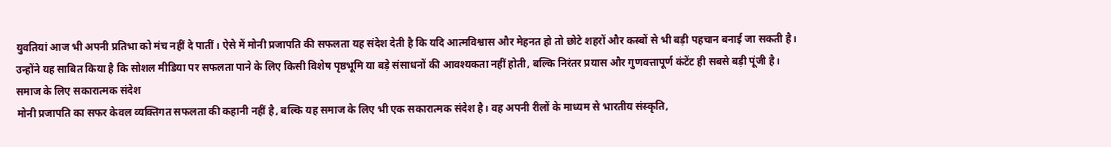युवतियां आज भी अपनी प्रतिभा को मंच नहीं दे पातीं। ऐसे में मोनी प्रजापति की सफलता यह संदेश देती है कि यदि आत्मविश्वास और मेहनत हो तो छोटे शहरों और कस्बों से भी बड़ी पहचान बनाई जा सकती है।
उन्होंने यह साबित किया है कि सोशल मीडिया पर सफलता पाने के लिए किसी विशेष पृष्ठभूमि या बड़े संसाधनों की आवश्यकता नहीं होती, बल्कि निरंतर प्रयास और गुणवत्तापूर्ण कंटेंट ही सबसे बड़ी पूंजी है।
समाज के लिए सकारात्मक संदेश
मोनी प्रजापति का सफर केवल व्यक्तिगत सफलता की कहानी नहीं है, बल्कि यह समाज के लिए भी एक सकारात्मक संदेश है। वह अपनी रीलों के माध्यम से भारतीय संस्कृति,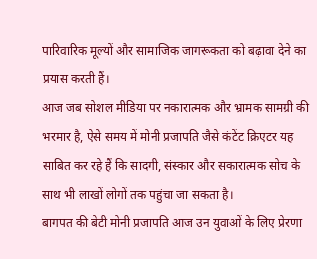पारिवारिक मूल्यों और सामाजिक जागरूकता को बढ़ावा देने का प्रयास करती हैं।
आज जब सोशल मीडिया पर नकारात्मक और भ्रामक सामग्री की भरमार है, ऐसे समय में मोनी प्रजापति जैसे कंटेंट क्रिएटर यह साबित कर रहे हैं कि सादगी, संस्कार और सकारात्मक सोच के साथ भी लाखों लोगों तक पहुंचा जा सकता है।
बागपत की बेटी मोनी प्रजापति आज उन युवाओं के लिए प्रेरणा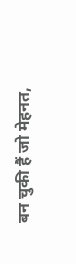बन चुकी हैं जो मेहनत,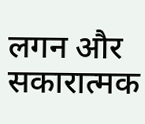लगन और सकारात्मक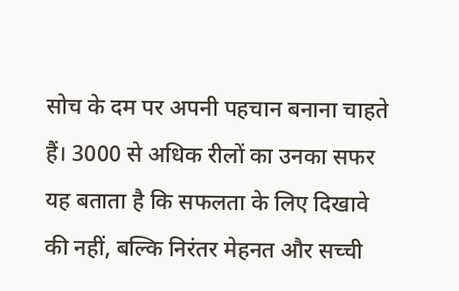सोच के दम पर अपनी पहचान बनाना चाहते हैं। 3000 से अधिक रीलों का उनका सफर यह बताता है कि सफलता के लिए दिखावे की नहीं, बल्कि निरंतर मेहनत और सच्ची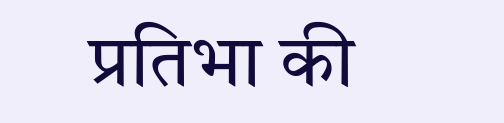प्रतिभा की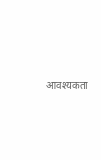आवश्यकता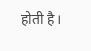होती है।